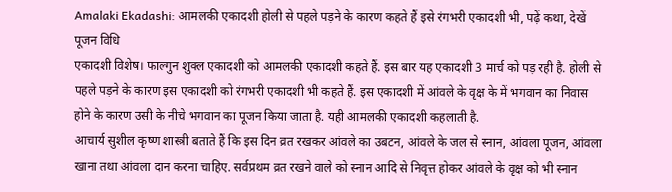Amalaki Ekadashi: आमलकी एकादशी होली से पहले पड़ने के कारण कहते हैं इसे रंगभरी एकादशी भी, पढ़ें कथा, देखें पूजन विधि
एकादशी विशेष। फाल्गुन शुक्ल एकादशी को आमलकी एकादशी कहते हैं. इस बार यह एकादशी 3 मार्च को पड़ रही है. होली से पहले पड़ने के कारण इस एकादशी को रंगभरी एकादशी भी कहते हैं. इस एकादशी में आंवले के वृक्ष के में भगवान का निवास होने के कारण उसी के नीचे भगवान का पूजन किया जाता है. यही आमलकी एकादशी कहलाती है.
आचार्य सुशील कृष्ण शास्त्री बताते हैं कि इस दिन व्रत रखकर आंवले का उबटन, आंवले के जल से स्नान, आंवला पूजन, आंवला खाना तथा आंवला दान करना चाहिए. सर्वप्रथम व्रत रखने वाले को स्नान आदि से निवृत्त होकर आंवले के वृक्ष को भी स्नान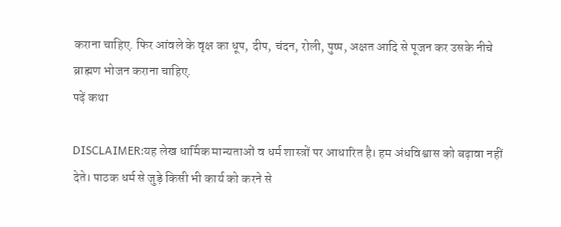कराना चाहिए. फिर आंवले के वृक्ष का धूप, दीप, चंदन, रोली, पुष्प, अक्षत आदि से पूजन कर उसके नीचे ब्राह्मण भोजन कराना चाहिए.
पढ़ें कथा

DISCLAIMER:यह लेख धार्मिक मान्यताओं व धर्म शास्त्रों पर आधारित है। हम अंधविश्वास को बढ़ावा नहीं देते। पाठक धर्म से जुड़े किसी भी कार्य को करने से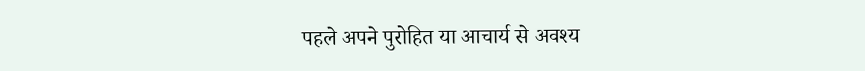पहले अपने पुरोहित या आचार्य से अवश्य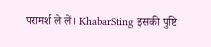परामर्श ले लें। KhabarSting इसकी पुष्टि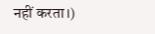नहीं करता।)